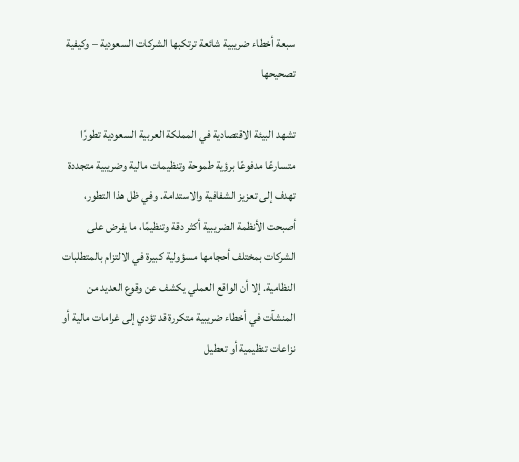سبعة أخطاء ضريبية شائعة ترتكبها الشركات السعودية – وكيفية تصحيحها

تشهد البيئة الاقتصادية في المملكة العربية السعودية تطورًا متسارعًا مدفوعًا برؤية طموحة وتنظيمات مالية وضريبية متجددة تهدف إلى تعزيز الشفافية والاستدامة. وفي ظل هذا التطور، أصبحت الأنظمة الضريبية أكثر دقة وتنظيمًا، ما يفرض على الشركات بمختلف أحجامها مسؤولية كبيرة في الالتزام بالمتطلبات النظامية. إلا أن الواقع العملي يكشف عن وقوع العديد من المنشآت في أخطاء ضريبية متكررة قد تؤدي إلى غرامات مالية أو نزاعات تنظيمية أو تعطيل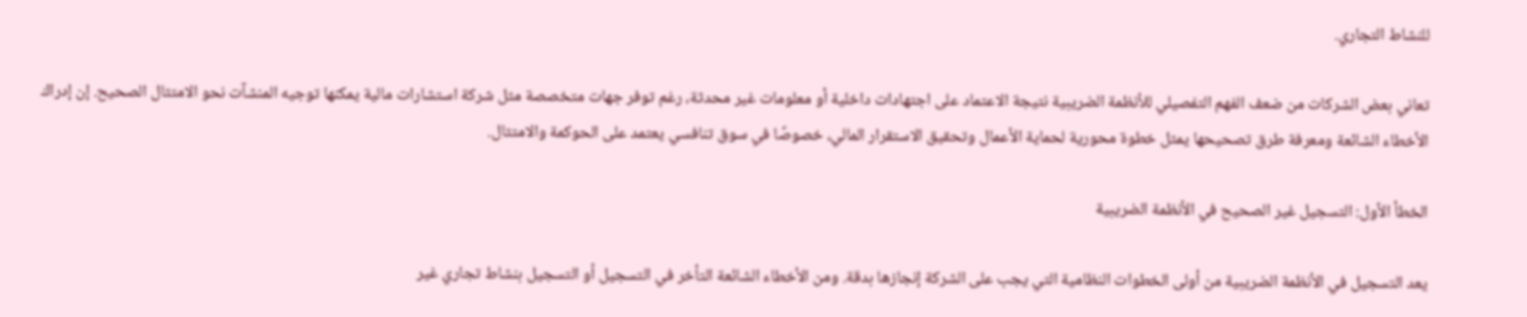للنشاط التجاري.

تعاني بعض الشركات من ضعف الفهم التفصيلي للأنظمة الضريبية نتيجة الاعتماد على اجتهادات داخلية أو معلومات غير محدثة، رغم توفر جهات متخصصة مثل شركة استشارات مالية يمكنها توجيه المنشآت نحو الامتثال الصحيح. إن إدراك الأخطاء الشائعة ومعرفة طرق تصحيحها يمثل خطوة محورية لحماية الأعمال وتحقيق الاستقرار المالي، خصوصًا في سوق تنافسي يعتمد على الحوكمة والامتثال.

الخطأ الأول: التسجيل غير الصحيح في الأنظمة الضريبية

يعد التسجيل في الأنظمة الضريبية من أولى الخطوات النظامية التي يجب على الشركة إنجازها بدقة. ومن الأخطاء الشائعة التأخر في التسجيل أو التسجيل بنشاط تجاري غير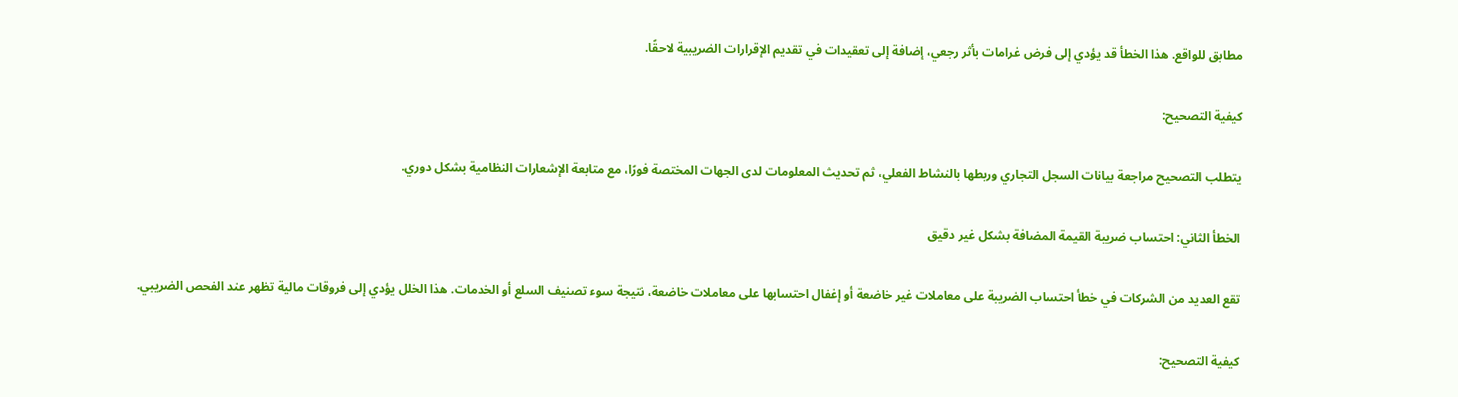مطابق للواقع. هذا الخطأ قد يؤدي إلى فرض غرامات بأثر رجعي، إضافة إلى تعقيدات في تقديم الإقرارات الضريبية لاحقًا.

كيفية التصحيح:

يتطلب التصحيح مراجعة بيانات السجل التجاري وربطها بالنشاط الفعلي، ثم تحديث المعلومات لدى الجهات المختصة فورًا، مع متابعة الإشعارات النظامية بشكل دوري.

الخطأ الثاني: احتساب ضريبة القيمة المضافة بشكل غير دقيق

تقع العديد من الشركات في خطأ احتساب الضريبة على معاملات غير خاضعة أو إغفال احتسابها على معاملات خاضعة، نتيجة سوء تصنيف السلع أو الخدمات. هذا الخلل يؤدي إلى فروقات مالية تظهر عند الفحص الضريبي.

كيفية التصحيح: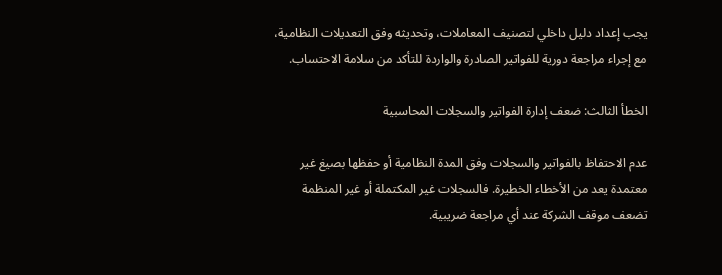يجب إعداد دليل داخلي لتصنيف المعاملات، وتحديثه وفق التعديلات النظامية، مع إجراء مراجعة دورية للفواتير الصادرة والواردة للتأكد من سلامة الاحتساب.

الخطأ الثالث: ضعف إدارة الفواتير والسجلات المحاسبية

عدم الاحتفاظ بالفواتير والسجلات وفق المدة النظامية أو حفظها بصيغ غير معتمدة يعد من الأخطاء الخطيرة. فالسجلات غير المكتملة أو غير المنظمة تضعف موقف الشركة عند أي مراجعة ضريبية.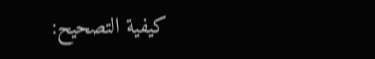كيفية التصحيح: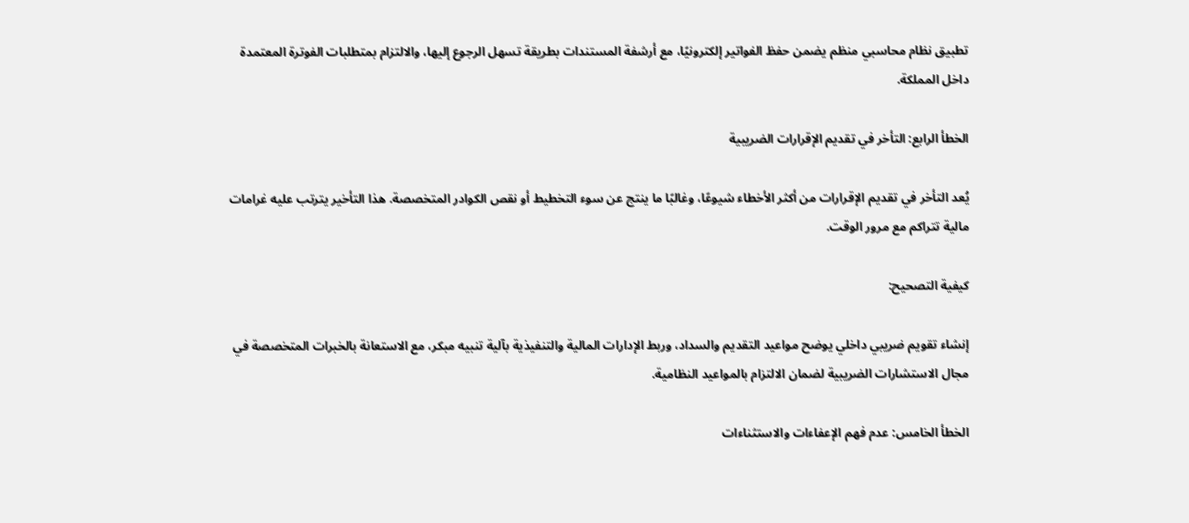تطبيق نظام محاسبي منظم يضمن حفظ الفواتير إلكترونيًا، مع أرشفة المستندات بطريقة تسهل الرجوع إليها، والالتزام بمتطلبات الفوترة المعتمدة داخل المملكة.

الخطأ الرابع: التأخر في تقديم الإقرارات الضريبية

يُعد التأخر في تقديم الإقرارات من أكثر الأخطاء شيوعًا، وغالبًا ما ينتج عن سوء التخطيط أو نقص الكوادر المتخصصة. هذا التأخير يترتب عليه غرامات مالية تتراكم مع مرور الوقت.

كيفية التصحيح:

إنشاء تقويم ضريبي داخلي يوضح مواعيد التقديم والسداد، وربط الإدارات المالية والتنفيذية بآلية تنبيه مبكر، مع الاستعانة بالخبرات المتخصصة في مجال الاستشارات الضريبية لضمان الالتزام بالمواعيد النظامية.

الخطأ الخامس: عدم فهم الإعفاءات والاستثناءات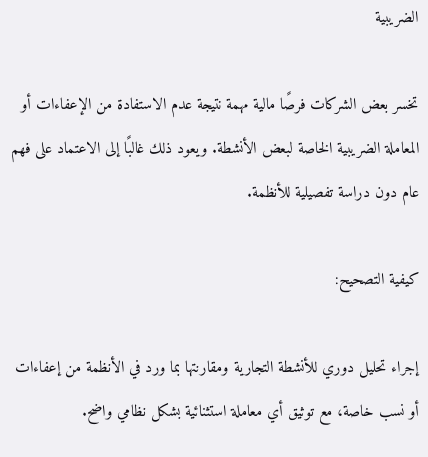الضريبية

تخسر بعض الشركات فرصًا مالية مهمة نتيجة عدم الاستفادة من الإعفاءات أو المعاملة الضريبية الخاصة لبعض الأنشطة. ويعود ذلك غالبًا إلى الاعتماد على فهم عام دون دراسة تفصيلية للأنظمة.

كيفية التصحيح:

إجراء تحليل دوري للأنشطة التجارية ومقارنتها بما ورد في الأنظمة من إعفاءات أو نسب خاصة، مع توثيق أي معاملة استثنائية بشكل نظامي واضح.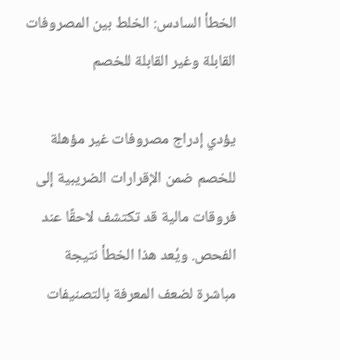الخطأ السادس: الخلط بين المصروفات القابلة وغير القابلة للخصم

يؤدي إدراج مصروفات غير مؤهلة للخصم ضمن الإقرارات الضريبية إلى فروقات مالية قد تكتشف لاحقًا عند الفحص. ويُعد هذا الخطأ نتيجة مباشرة لضعف المعرفة بالتصنيفات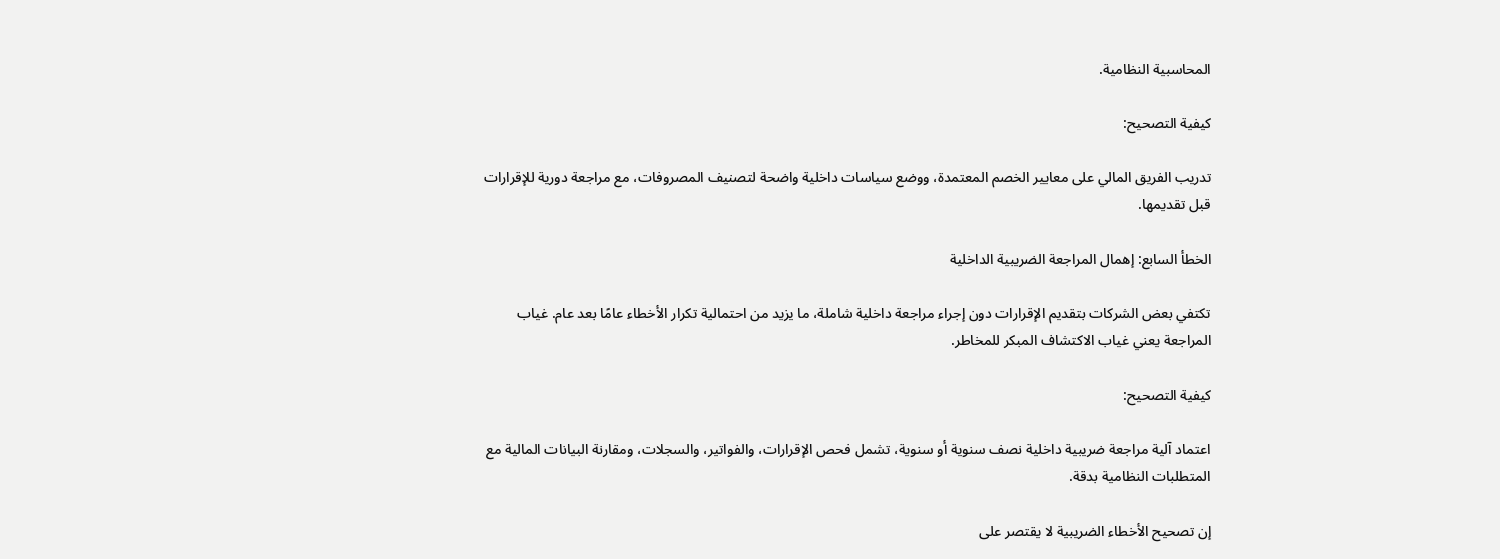المحاسبية النظامية.

كيفية التصحيح:

تدريب الفريق المالي على معايير الخصم المعتمدة، ووضع سياسات داخلية واضحة لتصنيف المصروفات، مع مراجعة دورية للإقرارات قبل تقديمها.

الخطأ السابع: إهمال المراجعة الضريبية الداخلية

تكتفي بعض الشركات بتقديم الإقرارات دون إجراء مراجعة داخلية شاملة، ما يزيد من احتمالية تكرار الأخطاء عامًا بعد عام. غياب المراجعة يعني غياب الاكتشاف المبكر للمخاطر.

كيفية التصحيح:

اعتماد آلية مراجعة ضريبية داخلية نصف سنوية أو سنوية، تشمل فحص الإقرارات، والفواتير، والسجلات، ومقارنة البيانات المالية مع المتطلبات النظامية بدقة.

إن تصحيح الأخطاء الضريبية لا يقتصر على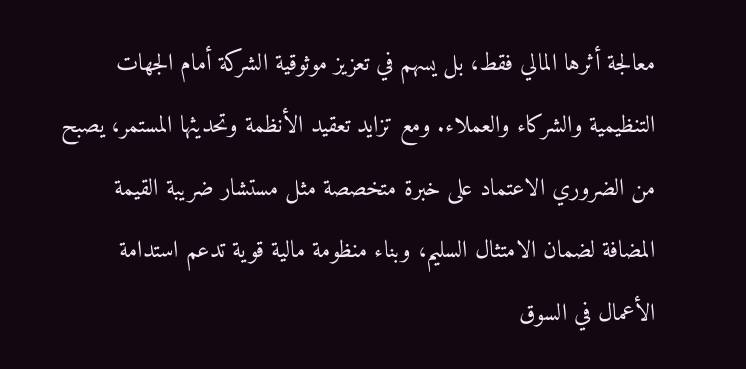معالجة أثرها المالي فقط، بل يسهم في تعزيز موثوقية الشركة أمام الجهات التنظيمية والشركاء والعملاء. ومع تزايد تعقيد الأنظمة وتحديثها المستمر، يصبح من الضروري الاعتماد على خبرة متخصصة مثل مستشار ضريبة القيمة المضافة لضمان الامتثال السليم، وبناء منظومة مالية قوية تدعم استدامة الأعمال في السوق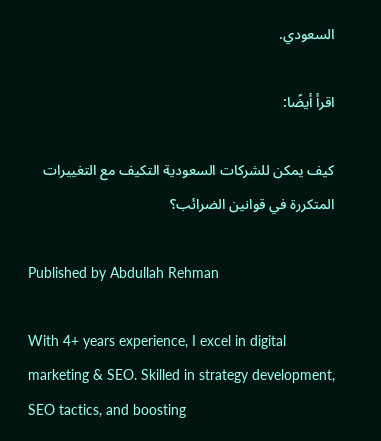السعودي.

اقرأ أيضًا:

كيف يمكن للشركات السعودية التكيف مع التغييرات المتكررة في قوانين الضرائب؟

Published by Abdullah Rehman

With 4+ years experience, I excel in digital marketing & SEO. Skilled in strategy development, SEO tactics, and boosting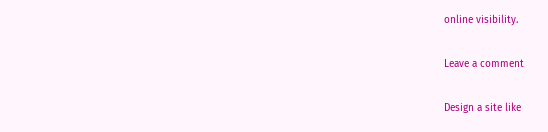online visibility.

Leave a comment

Design a site like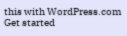this with WordPress.com
Get started